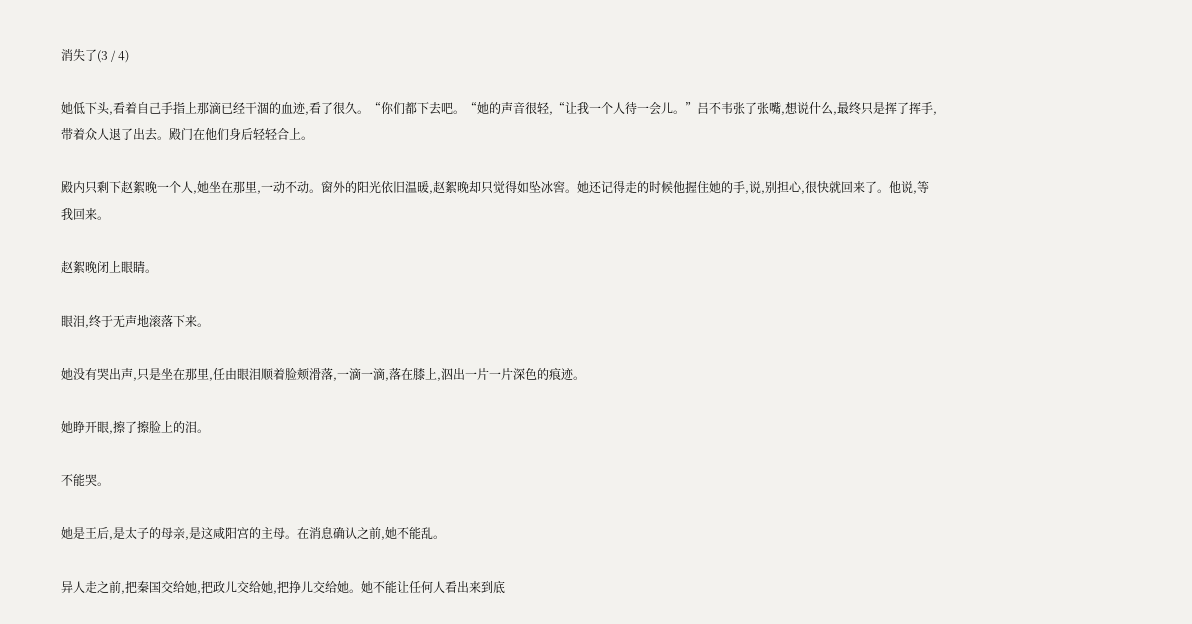消失了(3 / 4)

她低下头,看着自己手指上那滴已经干涸的血迹,看了很久。“你们都下去吧。“她的声音很轻,“让我一个人待一会儿。”吕不韦张了张嘴,想说什么,最终只是挥了挥手,带着众人退了出去。殿门在他们身后轻轻合上。

殿内只剩下赵絮晚一个人,她坐在那里,一动不动。窗外的阳光依旧温暖,赵絮晚却只觉得如坠冰窖。她还记得走的时候他握住她的手,说,别担心,很快就回来了。他说,等我回来。

赵絮晚闭上眼睛。

眼泪,终于无声地滚落下来。

她没有哭出声,只是坐在那里,任由眼泪顺着脸颊滑落,一滴一滴,落在膝上,泅出一片一片深色的痕迹。

她睁开眼,擦了擦脸上的泪。

不能哭。

她是王后,是太子的母亲,是这咸阳宫的主母。在消息确认之前,她不能乱。

异人走之前,把秦国交给她,把政儿交给她,把挣儿交给她。她不能让任何人看出来到底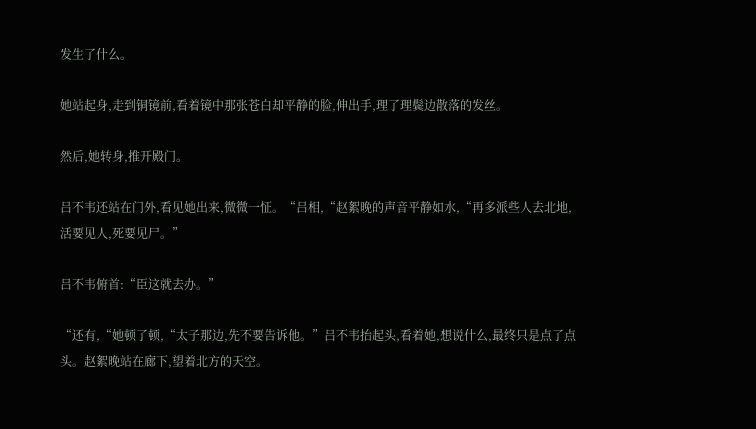发生了什么。

她站起身,走到铜镜前,看着镜中那张苍白却平静的脸,伸出手,理了理鬓边散落的发丝。

然后,她转身,推开殿门。

吕不韦还站在门外,看见她出来,微微一怔。“吕相,“赵絮晚的声音平静如水,“再多派些人去北地,活要见人,死要见尸。”

吕不韦俯首:“臣这就去办。”

“还有,“她顿了顿,“太子那边,先不要告诉他。”吕不韦抬起头,看着她,想说什么,最终只是点了点头。赵絮晚站在廊下,望着北方的天空。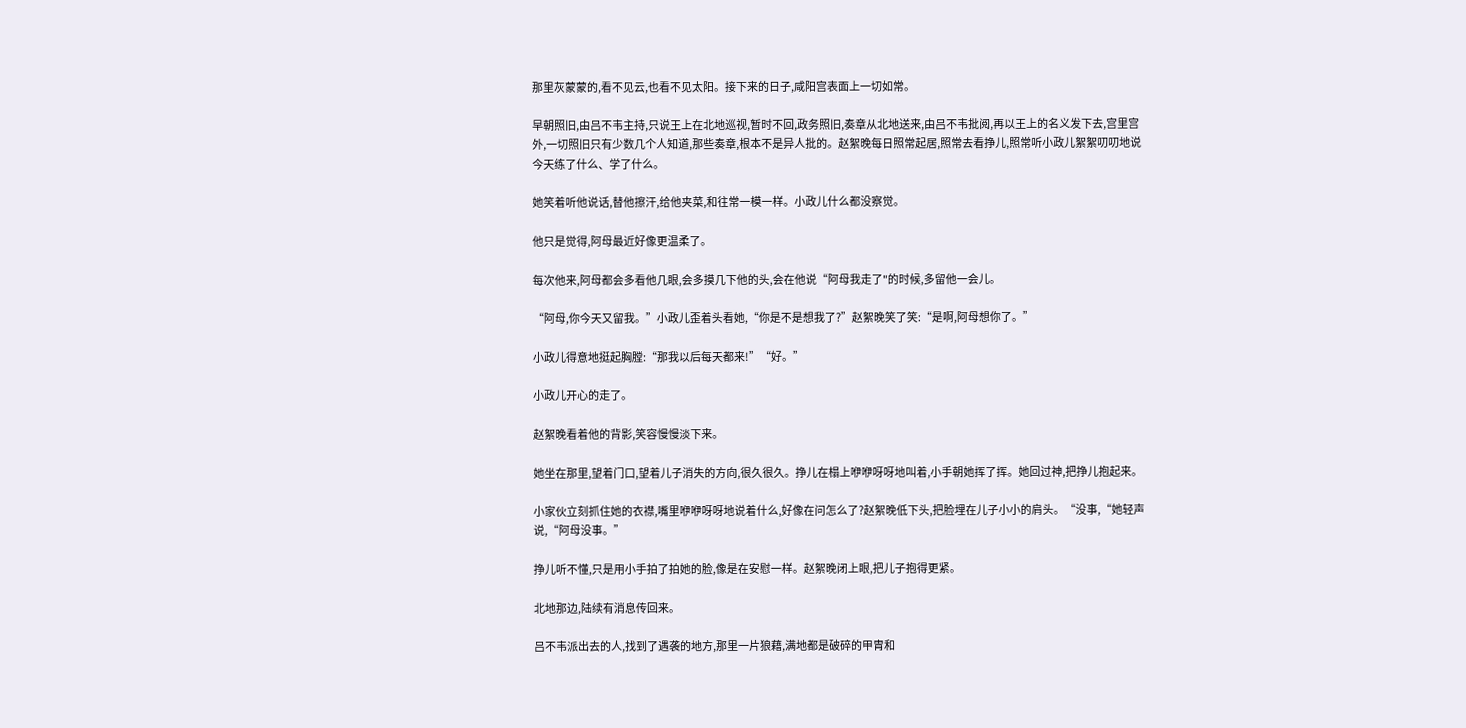那里灰蒙蒙的,看不见云,也看不见太阳。接下来的日子,咸阳宫表面上一切如常。

早朝照旧,由吕不韦主持,只说王上在北地巡视,暂时不回,政务照旧,奏章从北地送来,由吕不韦批阅,再以王上的名义发下去,宫里宫外,一切照旧只有少数几个人知道,那些奏章,根本不是异人批的。赵絮晚每日照常起居,照常去看挣儿,照常听小政儿絮絮叨叨地说今天练了什么、学了什么。

她笑着听他说话,替他擦汗,给他夹菜,和往常一模一样。小政儿什么都没察觉。

他只是觉得,阿母最近好像更温柔了。

每次他来,阿母都会多看他几眼,会多摸几下他的头,会在他说“阿母我走了"的时候,多留他一会儿。

“阿母,你今天又留我。”小政儿歪着头看她,“你是不是想我了?”赵絮晚笑了笑:“是啊,阿母想你了。”

小政儿得意地挺起胸膛:“那我以后每天都来!”“好。”

小政儿开心的走了。

赵絮晚看着他的背影,笑容慢慢淡下来。

她坐在那里,望着门口,望着儿子消失的方向,很久很久。挣儿在榻上咿咿呀呀地叫着,小手朝她挥了挥。她回过神,把挣儿抱起来。

小家伙立刻抓住她的衣襟,嘴里咿咿呀呀地说着什么,好像在问怎么了?赵絮晚低下头,把脸埋在儿子小小的肩头。“没事,“她轻声说,“阿母没事。”

挣儿听不懂,只是用小手拍了拍她的脸,像是在安慰一样。赵絮晚闭上眼,把儿子抱得更紧。

北地那边,陆续有消息传回来。

吕不韦派出去的人,找到了遇袭的地方,那里一片狼藉,满地都是破碎的甲胄和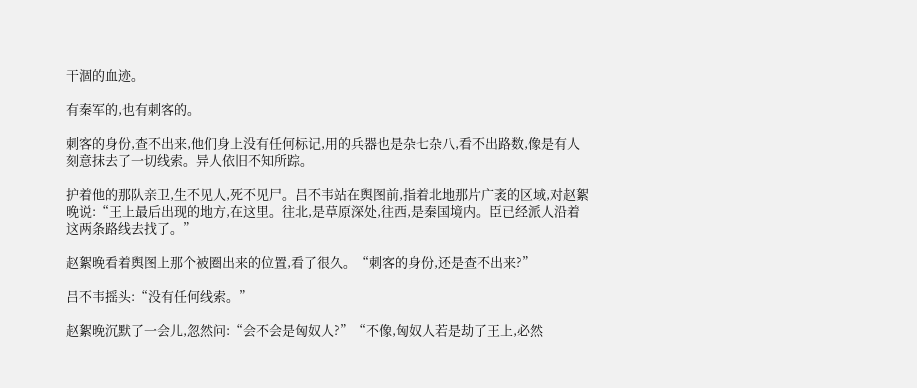干涸的血迹。

有秦军的,也有刺客的。

刺客的身份,查不出来,他们身上没有任何标记,用的兵器也是杂七杂八,看不出路数,像是有人刻意抹去了一切线索。异人依旧不知所踪。

护着他的那队亲卫,生不见人,死不见尸。吕不韦站在舆图前,指着北地那片广袤的区域,对赵絮晚说:“王上最后出现的地方,在这里。往北,是草原深处,往西,是秦国境内。臣已经派人沿着这两条路线去找了。”

赵絮晚看着舆图上那个被圈出来的位置,看了很久。“刺客的身份,还是查不出来?”

吕不韦摇头:“没有任何线索。”

赵絮晚沉默了一会儿,忽然问:“会不会是匈奴人?”“不像,匈奴人若是劫了王上,必然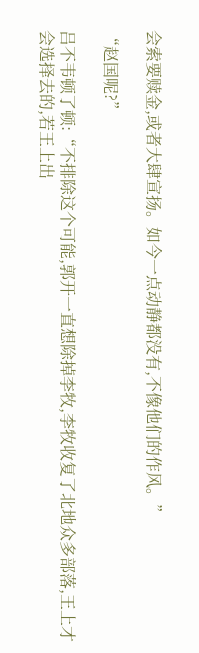会索要赎金,或者大肆宣扬。如今一点动静都没有,不像他们的作风。”

“赵国呢?”

吕不韦顿了顿:“不排除这个可能,郭开一直想除掉李牧,李牧收复了北地众多部落,王上才会选择去的,若王上出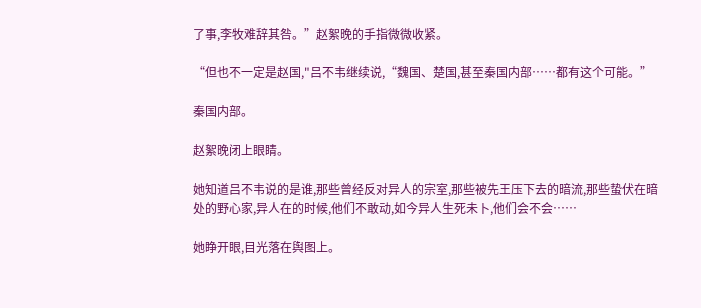了事,李牧难辞其咎。”赵絮晚的手指微微收紧。

“但也不一定是赵国,"吕不韦继续说,“魏国、楚国,甚至秦国内部……都有这个可能。”

秦国内部。

赵絮晚闭上眼睛。

她知道吕不韦说的是谁,那些曾经反对异人的宗室,那些被先王压下去的暗流,那些蛰伏在暗处的野心家,异人在的时候,他们不敢动,如今异人生死未卜,他们会不会……

她睁开眼,目光落在舆图上。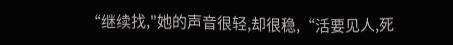“继续找,"她的声音很轻,却很稳,“活要见人,死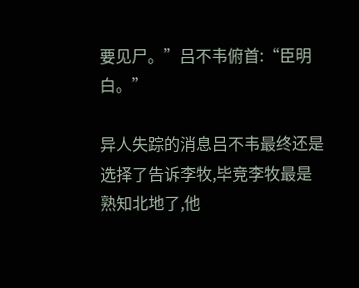要见尸。”吕不韦俯首:“臣明白。”

异人失踪的消息吕不韦最终还是选择了告诉李牧,毕竞李牧最是熟知北地了,他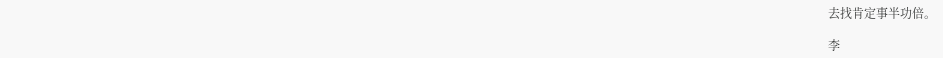去找肯定事半功倍。

李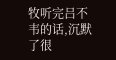牧听完吕不韦的话,沉默了很